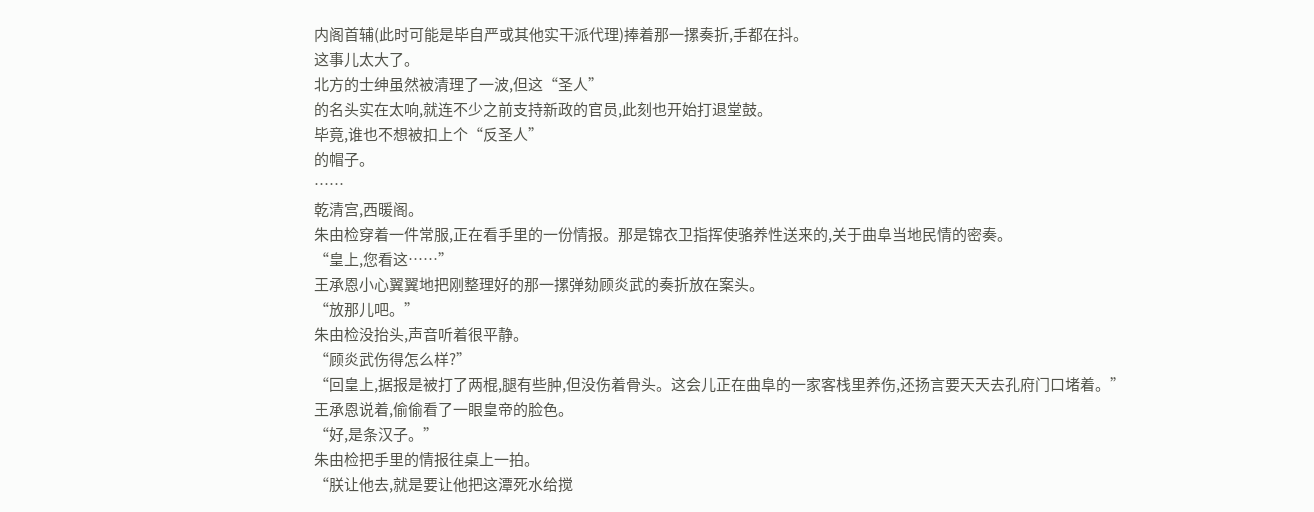内阁首辅(此时可能是毕自严或其他实干派代理)捧着那一摞奏折,手都在抖。
这事儿太大了。
北方的士绅虽然被清理了一波,但这“圣人”
的名头实在太响,就连不少之前支持新政的官员,此刻也开始打退堂鼓。
毕竟,谁也不想被扣上个“反圣人”
的帽子。
……
乾清宫,西暖阁。
朱由检穿着一件常服,正在看手里的一份情报。那是锦衣卫指挥使骆养性送来的,关于曲阜当地民情的密奏。
“皇上,您看这……”
王承恩小心翼翼地把刚整理好的那一摞弹劾顾炎武的奏折放在案头。
“放那儿吧。”
朱由检没抬头,声音听着很平静。
“顾炎武伤得怎么样?”
“回皇上,据报是被打了两棍,腿有些肿,但没伤着骨头。这会儿正在曲阜的一家客栈里养伤,还扬言要天天去孔府门口堵着。”
王承恩说着,偷偷看了一眼皇帝的脸色。
“好,是条汉子。”
朱由检把手里的情报往桌上一拍。
“朕让他去,就是要让他把这潭死水给搅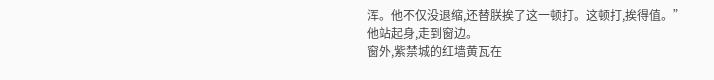浑。他不仅没退缩,还替朕挨了这一顿打。这顿打,挨得值。”
他站起身,走到窗边。
窗外,紫禁城的红墙黄瓦在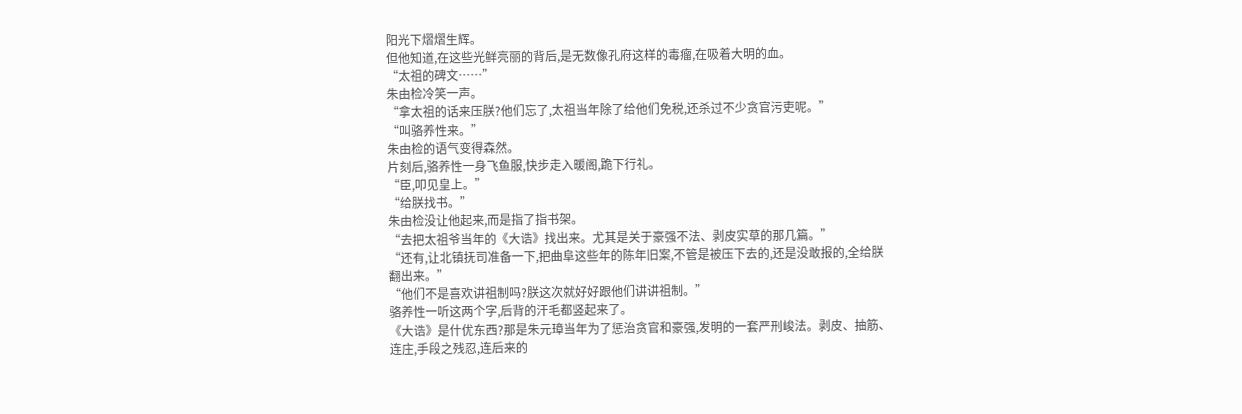阳光下熠熠生辉。
但他知道,在这些光鲜亮丽的背后,是无数像孔府这样的毒瘤,在吸着大明的血。
“太祖的碑文……”
朱由检冷笑一声。
“拿太祖的话来压朕?他们忘了,太祖当年除了给他们免税,还杀过不少贪官污吏呢。”
“叫骆养性来。”
朱由检的语气变得森然。
片刻后,骆养性一身飞鱼服,快步走入暖阁,跪下行礼。
“臣,叩见皇上。”
“给朕找书。”
朱由检没让他起来,而是指了指书架。
“去把太祖爷当年的《大诰》找出来。尤其是关于豪强不法、剥皮实草的那几篇。”
“还有,让北镇抚司准备一下,把曲阜这些年的陈年旧案,不管是被压下去的,还是没敢报的,全给朕翻出来。”
“他们不是喜欢讲祖制吗?朕这次就好好跟他们讲讲祖制。”
骆养性一听这两个字,后背的汗毛都竖起来了。
《大诰》是什优东西?那是朱元璋当年为了惩治贪官和豪强,发明的一套严刑峻法。剥皮、抽筋、连庄,手段之残忍,连后来的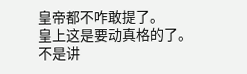皇帝都不咋敢提了。
皇上这是要动真格的了。
不是讲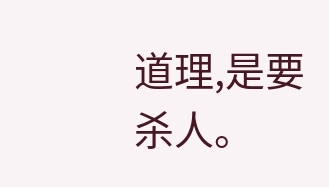道理,是要杀人。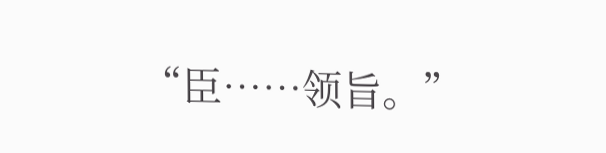“臣……领旨。”